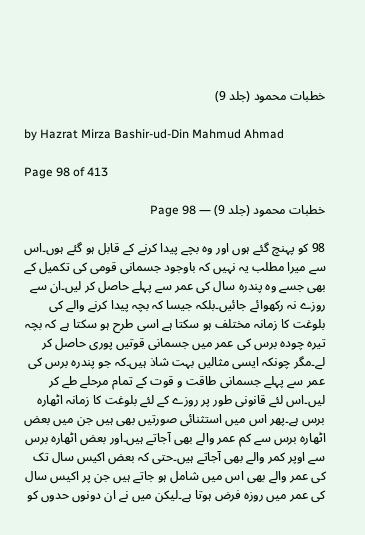خطبات محمود (جلد 9)

by Hazrat Mirza Bashir-ud-Din Mahmud Ahmad

Page 98 of 413

خطبات محمود (جلد 9) — Page 98

98 کو پہنچ گئے ہوں اور وہ بچے پیدا کرنے کے قابل ہو گئے ہوں۔اس سے میرا مطلب یہ نہیں کہ باوجود جسمانی قومی کی تکمیل کے بھی جسے وہ پندرہ سال کی عمر سے پہلے حاصل کر لیں۔ان سے روزے نہ رکھوائے جائیں۔بلکہ جیسا کہ بچہ پیدا کرنے والے کی بلوغت کا زمانہ مختلف ہو سکتا ہے اسی طرح ہو سکتا ہے کہ بچہ تیرہ چودہ برس کی عمر میں جسمانی قوتیں پوری حاصل کر لے۔مگر چونکہ ایسی مثالیں بہت شاذ ہیں۔کہ جو پندرہ برس کی عمر سے پہلے جسمانی طاقت و قوت کے تمام مرحلے طے کر لیں۔اس لئے قانونی طور پر روزے کے لئے بلوغت کا زمانہ اٹھارہ برس ہے۔پھر اس میں استثنائی صورتیں بھی ہیں جن میں بعض اٹھارہ برس سے کم عمر والے بھی آجاتے ہیں۔اور بعض اٹھارہ برس سے اوپر کمر والے بھی آجاتے ہیں۔حتی کہ بعض اکیس سال تک کی عمر والے بھی اس میں شامل ہو جاتے ہیں جن پر اکیس سال کی عمر میں روزہ فرض ہوتا ہے۔لیکن میں نے ان دونوں حدوں کو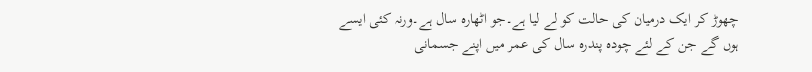چھوڑ کر ایک درمیان کی حالت کو لے لیا ہے۔جو اٹھارہ سال ہے۔ورنہ کئی ایسے ہوں گے جن کے لئے چودہ پندرہ سال کی عمر میں اپنے جسمانی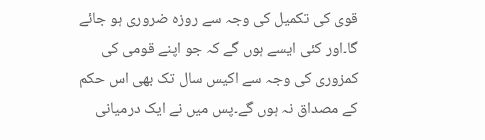قوی کی تکمیل کی وجہ سے روزہ ضروری ہو جائے گا۔اور کئی ایسے ہوں گے کہ جو اپنے قومی کی کمزوری کی وجہ سے اکیس سال تک بھی اس حکم کے مصداق نہ ہوں گے۔پس میں نے ایک درمیانی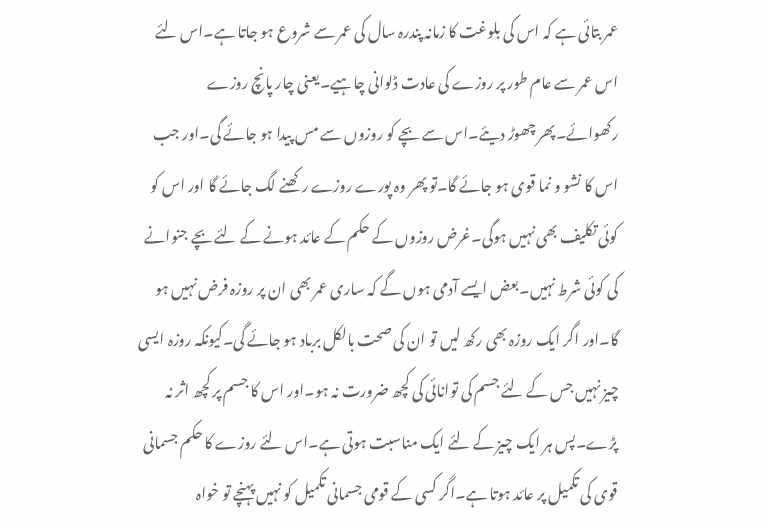عمر بتائی ہے کہ اس کی بلوغت کا زمانہ پندرہ سال کی عمر سے شروع ہو جاتا ہے۔اس لئے اس عمر سے عام طور پر روزے کی عادت ڈلوانی چاہیے۔یعنی چار پانچ روزے رکھوائے۔پھر چھوڑ دیئے۔اس سے بچے کو روزوں سے مس پیدا ہو جائے گی۔اور جب اس کا نشو و نما قوی ہو جائے گا۔تو پھر وہ پورے روزے رکھنے لگ جائے گا اور اس کو کوئی تکلیف بھی نہیں ہوگی۔غرض روزوں کے حکم کے عائد ہونے کے لئے بچے جنوانے کی کوئی شرط نہیں۔بعض ایسے آدمی ہوں گے کہ ساری عمر بھی ان پر روزہ فرض نہیں ہو گا۔اور اگر ایک روزہ بھی رکھ لیں تو ان کی صحت بالکل برباد ہو جائے گی۔کیونکہ روزہ ایسی چیز نہیں جس کے لئے جسم کی توانائی کی کچھ ضرورت نہ ہو۔اور اس کا جسم پر کچھ اثر نہ پڑے۔پس ہر ایک چیز کے لئے ایک مناسبت ہوتی ہے۔اس لئے روزے کا حکم جسمانی قوی کی تکمیل پر عائد ہوتا ہے۔اگر کسی کے قومی جسمانی تکمیل کو نہیں پہنچے تو خواہ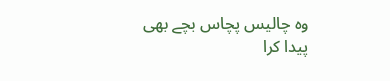وہ چالیس پچاس بچے بھی پیدا کرا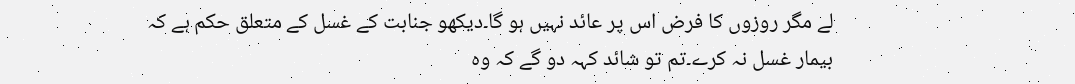لے مگر روزوں کا فرض اس پر عائد نہیں ہو گا۔دیکھو جنابت کے غسل کے متعلق حکم ہے کہ بیمار غسل نہ کرے۔تم تو شائد کہہ دو گے کہ وہ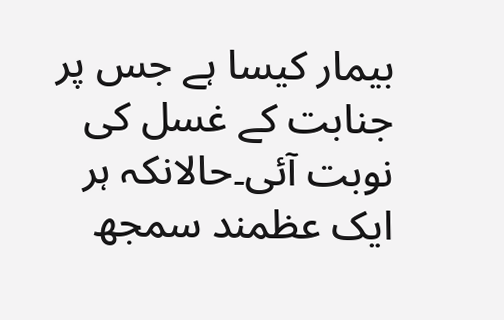بیمار کیسا ہے جس پر جنابت کے غسل کی نوبت آئی۔حالانکہ ہر ایک عظمند سمجھ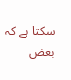سکتا ہے کہ بعض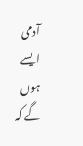آدمی ایسے ہوں گے کہ